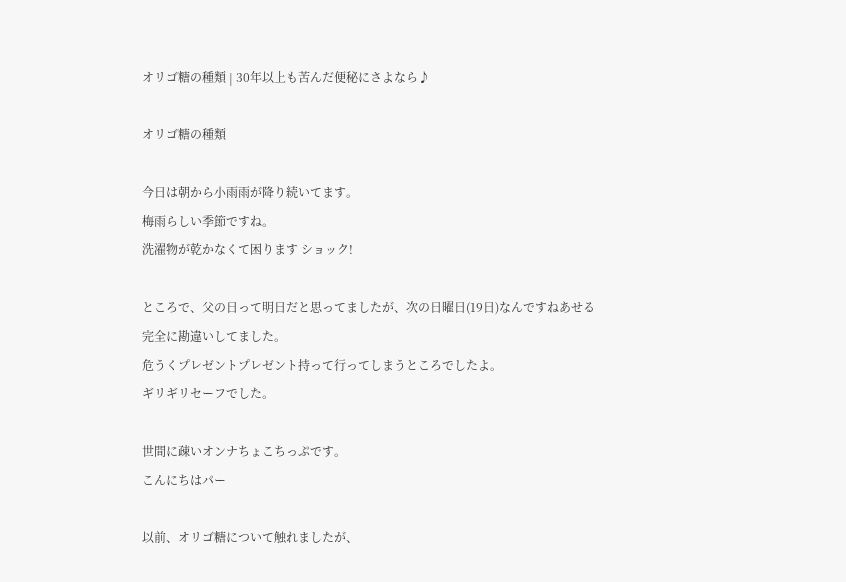オリゴ糖の種類 | 30年以上も苦んだ便秘にさよなら♪

オリゴ糖の種類

今日は朝から小雨雨が降り続いてます。
梅雨らしい季節ですね。
洗濯物が乾かなくて困ります ショック!

ところで、父の日って明日だと思ってましたが、次の日曜日(19日)なんですねあせる
完全に勘違いしてました。
危うくプレゼントプレゼント持って行ってしまうところでしたよ。
ギリギリセーフでした。

世間に疎いオンナちょこちっぷです。
こんにちはパー

以前、オリゴ糖について触れましたが、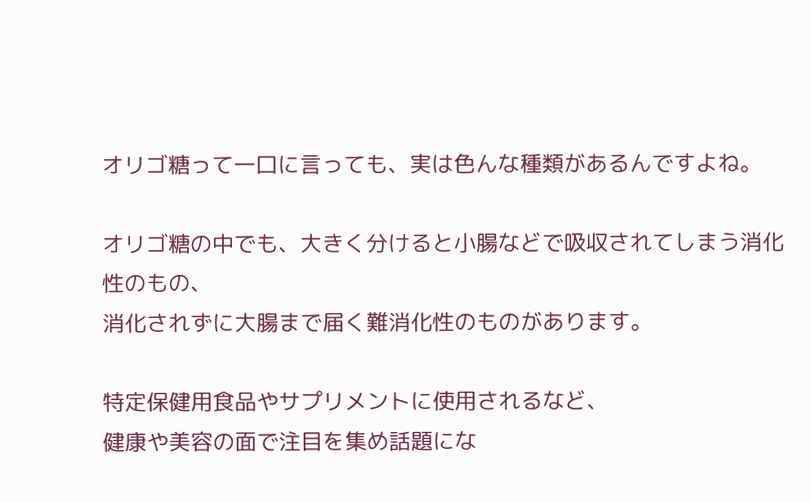オリゴ糖って一口に言っても、実は色んな種類があるんですよね。

オリゴ糖の中でも、大きく分けると小腸などで吸収されてしまう消化性のもの、
消化されずに大腸まで届く難消化性のものがあります。

特定保健用食品やサプリメントに使用されるなど、
健康や美容の面で注目を集め話題にな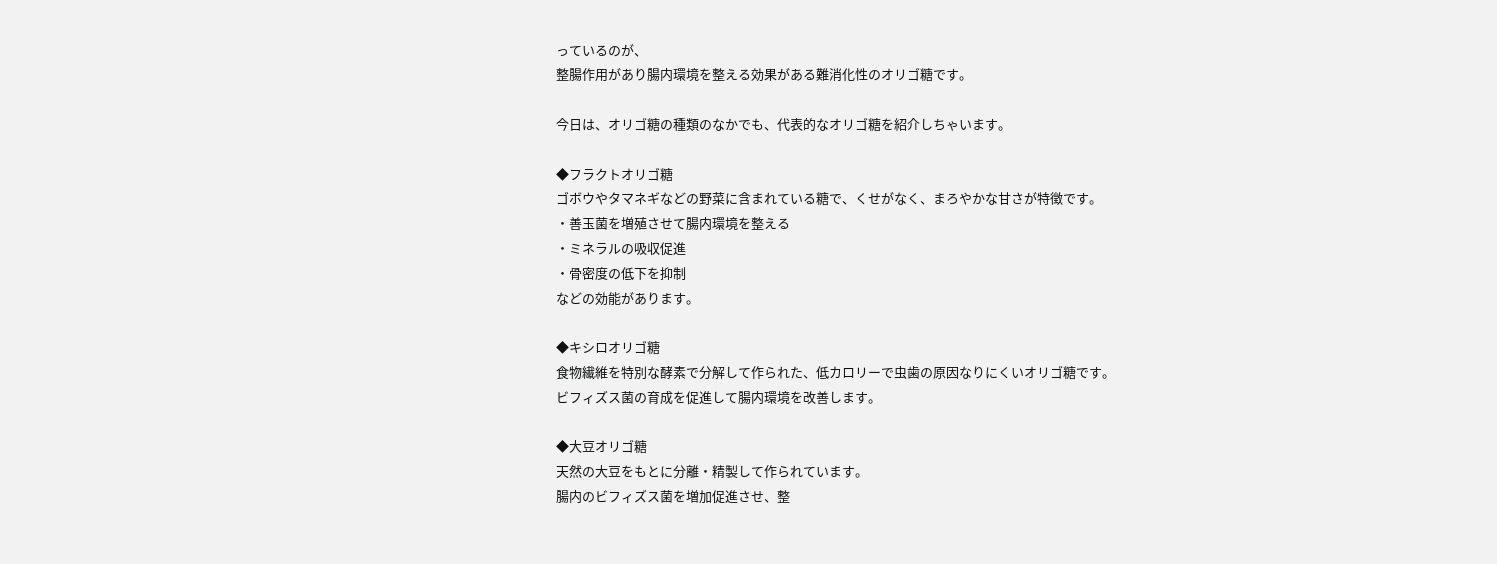っているのが、
整腸作用があり腸内環境を整える効果がある難消化性のオリゴ糖です。

今日は、オリゴ糖の種類のなかでも、代表的なオリゴ糖を紹介しちゃいます。

◆フラクトオリゴ糖
ゴボウやタマネギなどの野菜に含まれている糖で、くせがなく、まろやかな甘さが特徴です。
・善玉菌を増殖させて腸内環境を整える
・ミネラルの吸収促進
・骨密度の低下を抑制
などの効能があります。

◆キシロオリゴ糖
食物繊維を特別な酵素で分解して作られた、低カロリーで虫歯の原因なりにくいオリゴ糖です。
ビフィズス菌の育成を促進して腸内環境を改善します。

◆大豆オリゴ糖
天然の大豆をもとに分離・精製して作られています。
腸内のビフィズス菌を増加促進させ、整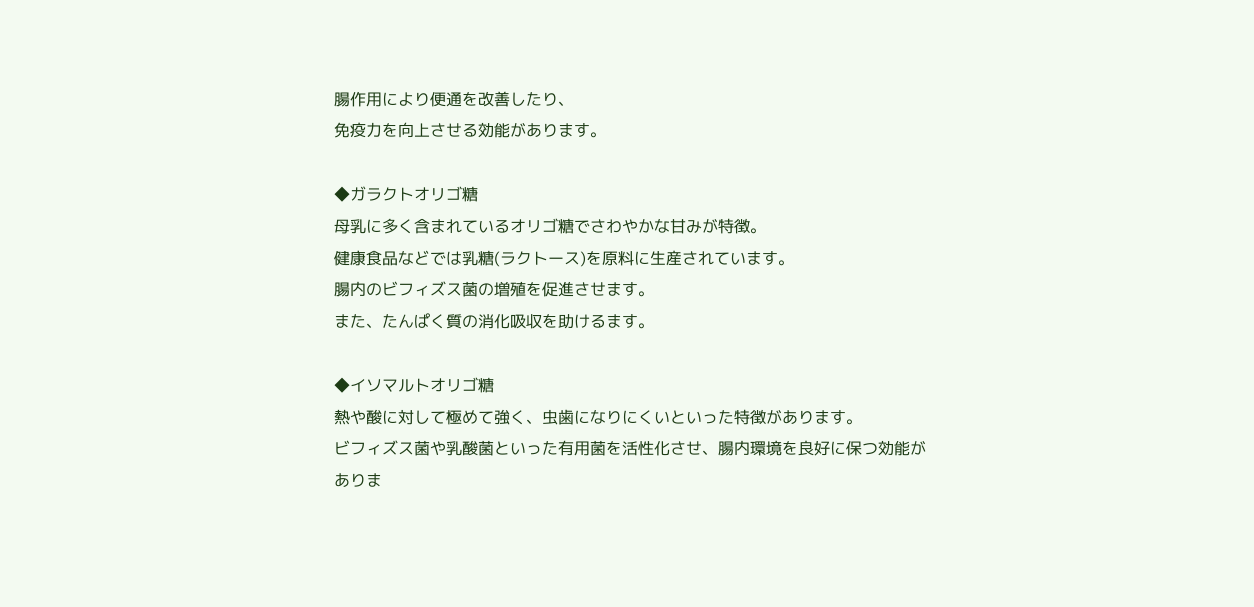腸作用により便通を改善したり、
免疫力を向上させる効能があります。

◆ガラクトオリゴ糖
母乳に多く含まれているオリゴ糖でさわやかな甘みが特徴。
健康食品などでは乳糖(ラクトース)を原料に生産されています。
腸内のビフィズス菌の増殖を促進させます。
また、たんぱく質の消化吸収を助けるます。

◆イソマルトオリゴ糖
熱や酸に対して極めて強く、虫歯になりにくいといった特徴があります。
ビフィズス菌や乳酸菌といった有用菌を活性化させ、腸内環境を良好に保つ効能がありま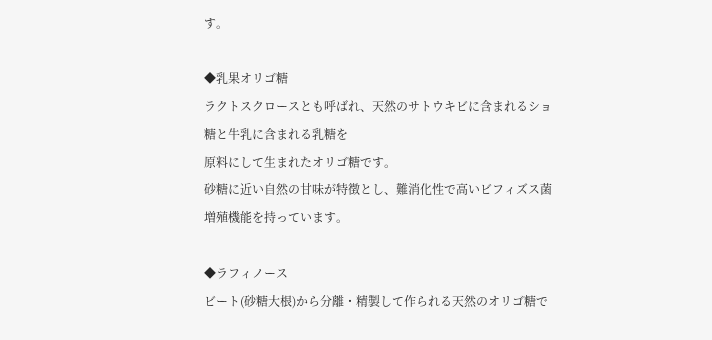す。

◆乳果オリゴ糖
ラクトスクロースとも呼ばれ、天然のサトウキビに含まれるショ糖と牛乳に含まれる乳糖を
原料にして生まれたオリゴ糖です。
砂糖に近い自然の甘味が特徴とし、難消化性で高いビフィズス菌増殖機能を持っています。

◆ラフィノース
ビート(砂糖大根)から分離・精製して作られる天然のオリゴ糖で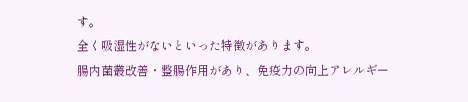す。
全く吸湿性がないといった特徴があります。
腸内菌叢改善・整腸作用があり、免疫力の向上アレルギー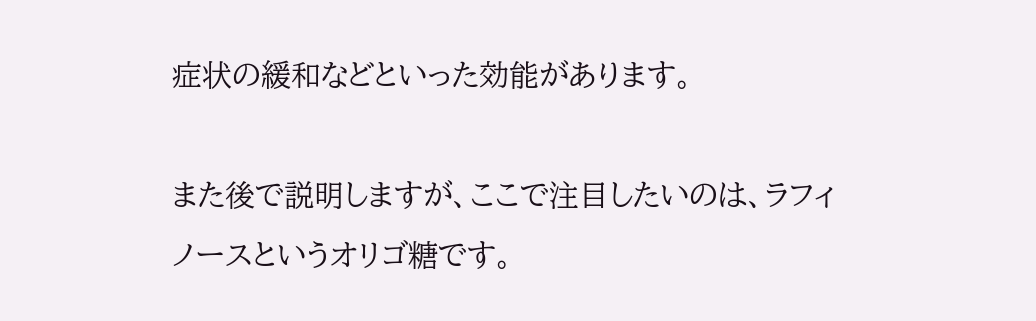症状の緩和などといった効能があります。

また後で説明しますが、ここで注目したいのは、ラフィノースというオリゴ糖です。